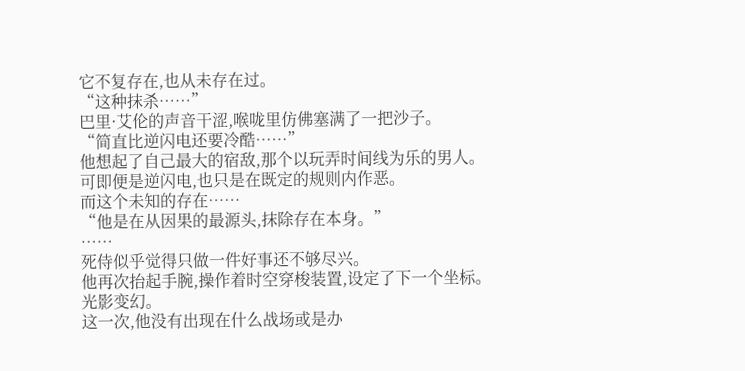它不复存在,也从未存在过。
“这种抹杀……”
巴里·艾伦的声音干涩,喉咙里仿佛塞满了一把沙子。
“简直比逆闪电还要冷酷……”
他想起了自己最大的宿敌,那个以玩弄时间线为乐的男人。
可即便是逆闪电,也只是在既定的规则内作恶。
而这个未知的存在……
“他是在从因果的最源头,抹除存在本身。”
……
死侍似乎觉得只做一件好事还不够尽兴。
他再次抬起手腕,操作着时空穿梭装置,设定了下一个坐标。
光影变幻。
这一次,他没有出现在什么战场或是办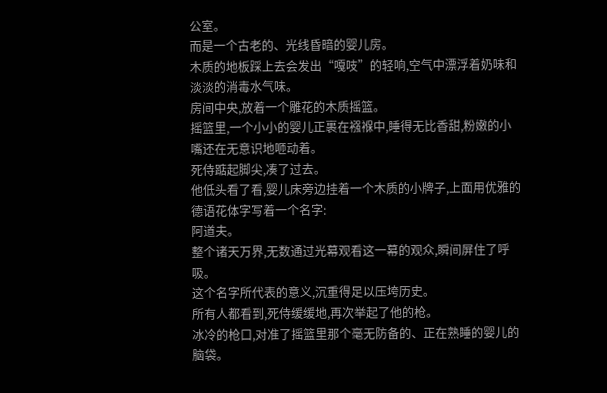公室。
而是一个古老的、光线昏暗的婴儿房。
木质的地板踩上去会发出“嘎吱”的轻响,空气中漂浮着奶味和淡淡的消毒水气味。
房间中央,放着一个雕花的木质摇篮。
摇篮里,一个小小的婴儿正裹在襁褓中,睡得无比香甜,粉嫩的小嘴还在无意识地咂动着。
死侍踮起脚尖,凑了过去。
他低头看了看,婴儿床旁边挂着一个木质的小牌子,上面用优雅的德语花体字写着一个名字:
阿道夫。
整个诸天万界,无数通过光幕观看这一幕的观众,瞬间屏住了呼吸。
这个名字所代表的意义,沉重得足以压垮历史。
所有人都看到,死侍缓缓地,再次举起了他的枪。
冰冷的枪口,对准了摇篮里那个毫无防备的、正在熟睡的婴儿的脑袋。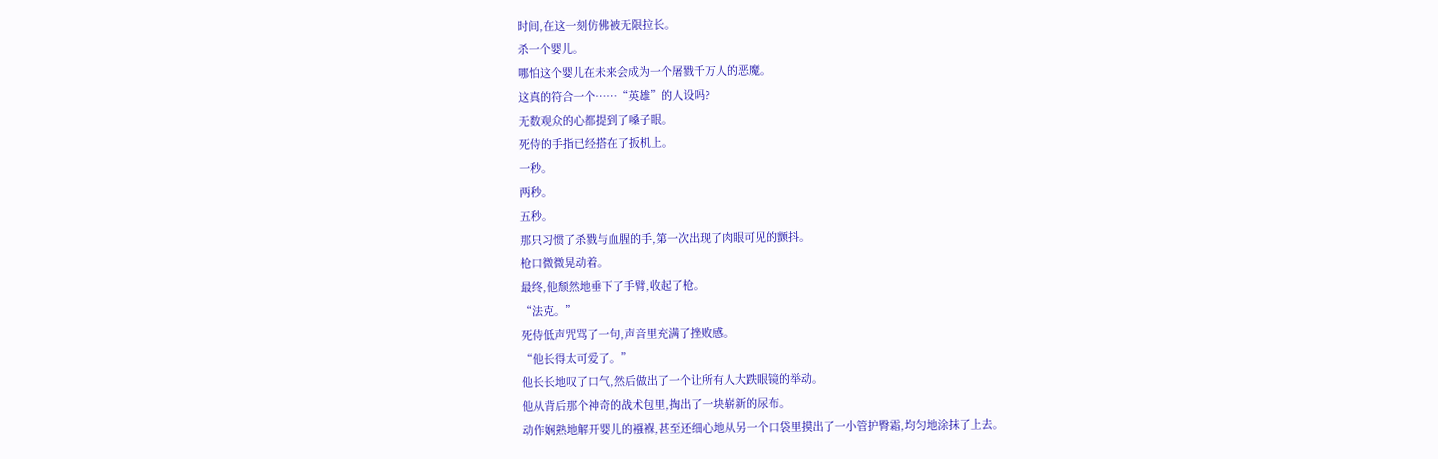时间,在这一刻仿佛被无限拉长。
杀一个婴儿。
哪怕这个婴儿在未来会成为一个屠戮千万人的恶魔。
这真的符合一个……“英雄”的人设吗?
无数观众的心都提到了嗓子眼。
死侍的手指已经搭在了扳机上。
一秒。
两秒。
五秒。
那只习惯了杀戮与血腥的手,第一次出现了肉眼可见的颤抖。
枪口微微晃动着。
最终,他颓然地垂下了手臂,收起了枪。
“法克。”
死侍低声咒骂了一句,声音里充满了挫败感。
“他长得太可爱了。”
他长长地叹了口气,然后做出了一个让所有人大跌眼镜的举动。
他从背后那个神奇的战术包里,掏出了一块崭新的尿布。
动作娴熟地解开婴儿的襁褓,甚至还细心地从另一个口袋里摸出了一小管护臀霜,均匀地涂抹了上去。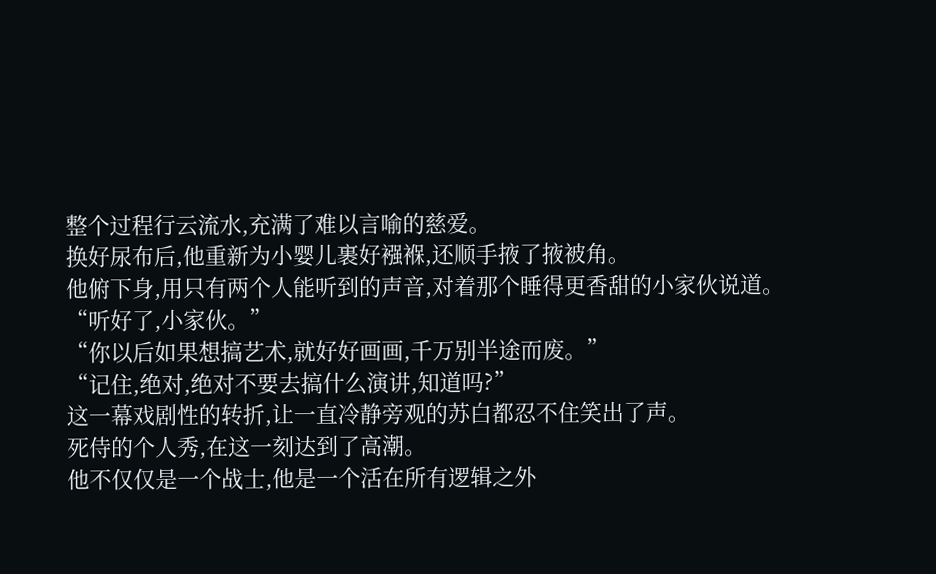整个过程行云流水,充满了难以言喻的慈爱。
换好尿布后,他重新为小婴儿裹好襁褓,还顺手掖了掖被角。
他俯下身,用只有两个人能听到的声音,对着那个睡得更香甜的小家伙说道。
“听好了,小家伙。”
“你以后如果想搞艺术,就好好画画,千万别半途而废。”
“记住,绝对,绝对不要去搞什么演讲,知道吗?”
这一幕戏剧性的转折,让一直冷静旁观的苏白都忍不住笑出了声。
死侍的个人秀,在这一刻达到了高潮。
他不仅仅是一个战士,他是一个活在所有逻辑之外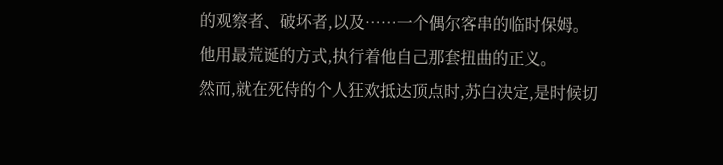的观察者、破坏者,以及……一个偶尔客串的临时保姆。
他用最荒诞的方式,执行着他自己那套扭曲的正义。
然而,就在死侍的个人狂欢抵达顶点时,苏白决定,是时候切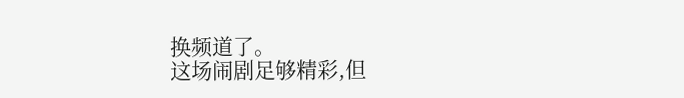换频道了。
这场闹剧足够精彩,但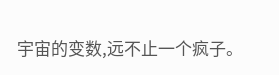宇宙的变数,远不止一个疯子。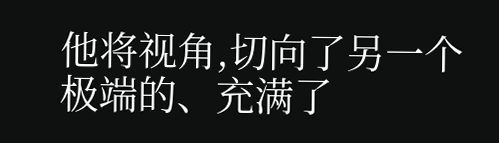他将视角,切向了另一个极端的、充满了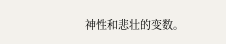神性和悲壮的变数。